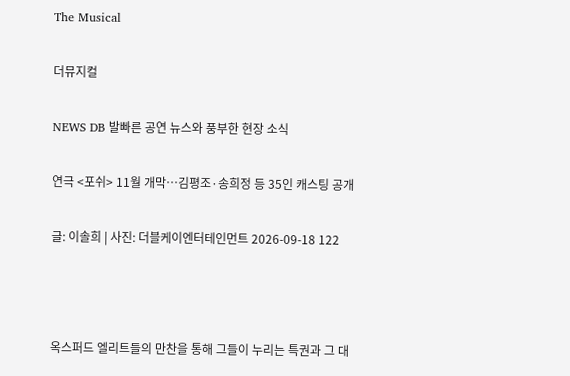The Musical

더뮤지컬

NEWS DB 발빠른 공연 뉴스와 풍부한 현장 소식

연극 <포쉬> 11월 개막…김평조·송희정 등 35인 캐스팅 공개

글: 이솔희 | 사진: 더블케이엔터테인먼트 2026-09-18 122



옥스퍼드 엘리트들의 만찬을 통해 그들이 누리는 특권과 그 대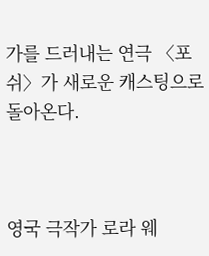가를 드러내는 연극 〈포쉬〉가 새로운 캐스팅으로 돌아온다.



영국 극작가 로라 웨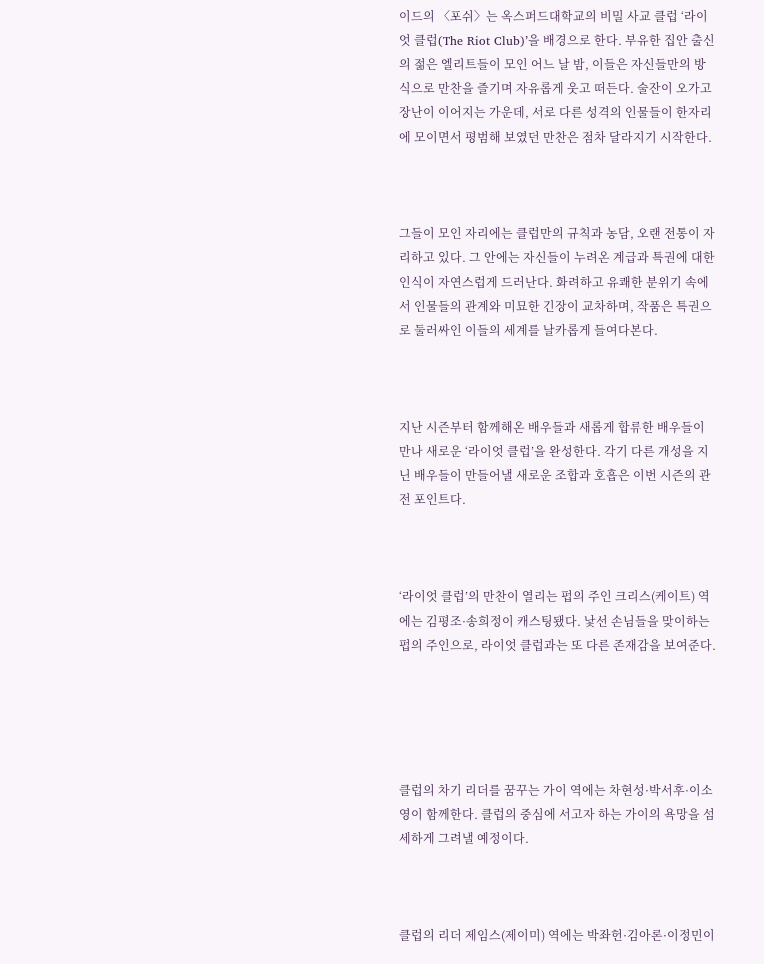이드의 〈포쉬〉는 옥스퍼드대학교의 비밀 사교 클럽 ‘라이엇 클럽(The Riot Club)’을 배경으로 한다. 부유한 집안 출신의 젊은 엘리트들이 모인 어느 날 밤, 이들은 자신들만의 방식으로 만찬을 즐기며 자유롭게 웃고 떠든다. 술잔이 오가고 장난이 이어지는 가운데, 서로 다른 성격의 인물들이 한자리에 모이면서 평범해 보였던 만찬은 점차 달라지기 시작한다.



그들이 모인 자리에는 클럽만의 규칙과 농담, 오랜 전통이 자리하고 있다. 그 안에는 자신들이 누려온 계급과 특권에 대한 인식이 자연스럽게 드러난다. 화려하고 유쾌한 분위기 속에서 인물들의 관계와 미묘한 긴장이 교차하며, 작품은 특권으로 둘러싸인 이들의 세계를 날카롭게 들여다본다.



지난 시즌부터 함께해온 배우들과 새롭게 합류한 배우들이 만나 새로운 ‘라이엇 클럽’을 완성한다. 각기 다른 개성을 지닌 배우들이 만들어낼 새로운 조합과 호흡은 이번 시즌의 관전 포인트다.



‘라이엇 클럽’의 만찬이 열리는 펍의 주인 크리스(케이트) 역에는 김평조·송희정이 캐스팅됐다. 낯선 손님들을 맞이하는 펍의 주인으로, 라이엇 클럽과는 또 다른 존재감을 보여준다.





클럽의 차기 리더를 꿈꾸는 가이 역에는 차현성·박서후·이소영이 함께한다. 클럽의 중심에 서고자 하는 가이의 욕망을 섬세하게 그려낼 예정이다.



클럽의 리더 제임스(제이미) 역에는 박좌헌·김아론·이정민이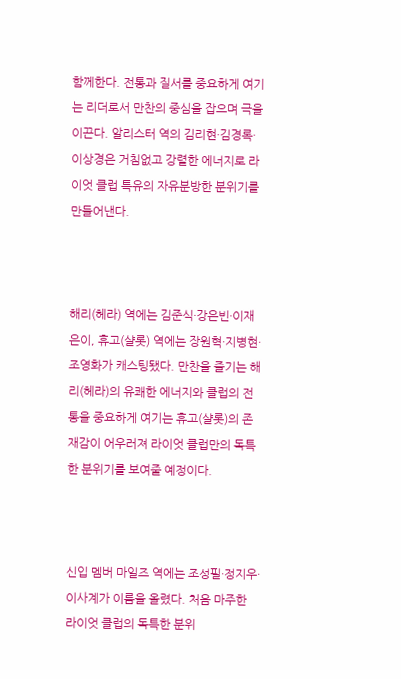함께한다. 전통과 질서를 중요하게 여기는 리더로서 만찬의 중심을 잡으며 극을 이끈다. 알리스터 역의 김리현·김경록·이상경은 거침없고 강렬한 에너지로 라이엇 클럽 특유의 자유분방한 분위기를 만들어낸다.



해리(헤라) 역에는 김준식·강은빈·이재은이, 휴고(샬롯) 역에는 장원혁·지병현·조영화가 캐스팅됐다. 만찬을 즐기는 해리(헤라)의 유쾌한 에너지와 클럽의 전통을 중요하게 여기는 휴고(샬롯)의 존재감이 어우러져 라이엇 클럽만의 독특한 분위기를 보여줄 예정이다.



신입 멤버 마일즈 역에는 조성필·정지우·이사계가 이름을 올렸다. 처음 마주한 라이엇 클럽의 독특한 분위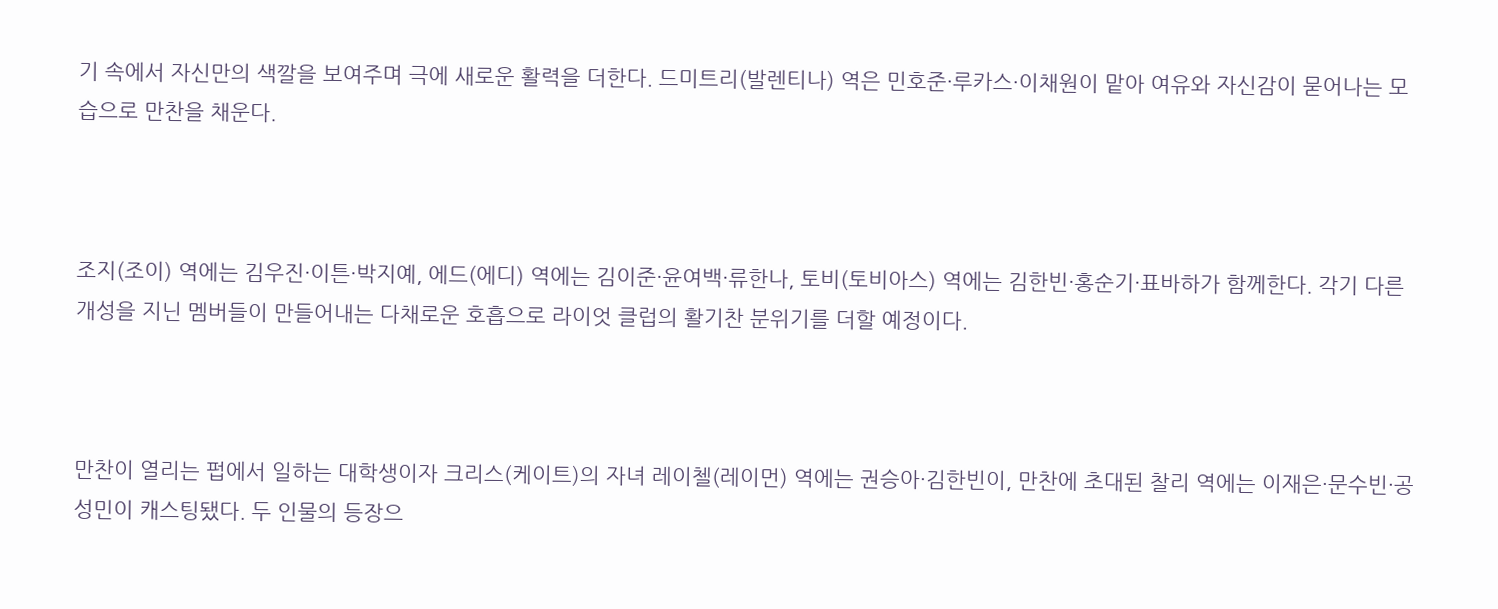기 속에서 자신만의 색깔을 보여주며 극에 새로운 활력을 더한다. 드미트리(발렌티나) 역은 민호준·루카스·이채원이 맡아 여유와 자신감이 묻어나는 모습으로 만찬을 채운다.



조지(조이) 역에는 김우진·이튼·박지예, 에드(에디) 역에는 김이준·윤여백·류한나, 토비(토비아스) 역에는 김한빈·홍순기·표바하가 함께한다. 각기 다른 개성을 지닌 멤버들이 만들어내는 다채로운 호흡으로 라이엇 클럽의 활기찬 분위기를 더할 예정이다.



만찬이 열리는 펍에서 일하는 대학생이자 크리스(케이트)의 자녀 레이첼(레이먼) 역에는 권승아·김한빈이, 만찬에 초대된 찰리 역에는 이재은·문수빈·공성민이 캐스팅됐다. 두 인물의 등장으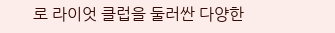로 라이엇 클럽을 둘러싼 다양한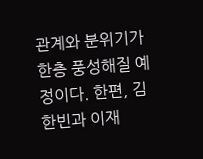관계와 분위기가 한층 풍성해질 예정이다. 한편, 김한빈과 이재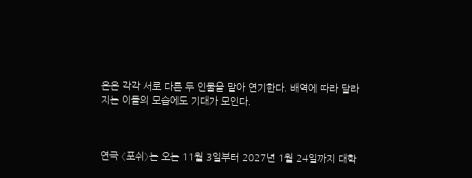은은 각각 서로 다른 두 인물을 맡아 연기한다. 배역에 따라 달라지는 이들의 모습에도 기대가 모인다.



연극 〈포쉬〉는 오는 11월 3일부터 2027년 1월 24일까지 대학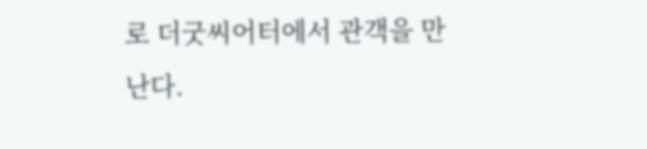로 더굿씨어터에서 관객을 만난다.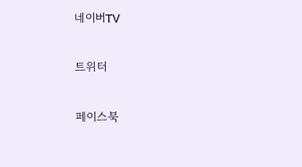네이버TV

트위터

페이스북